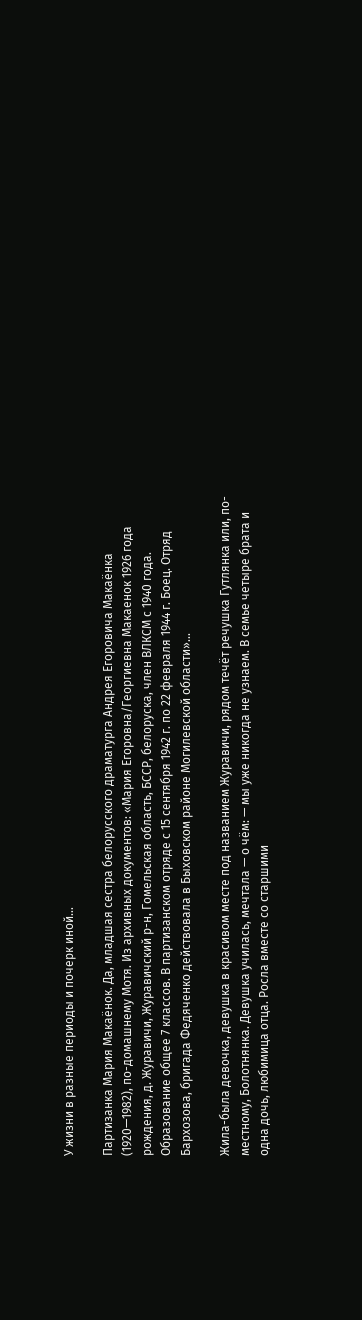У жизни в разные периоды и почерк иной…

Партизанка Мария Макаёнок. Да, младшая сестра белорусского драматурга Андрея Егоровича Макаёнка (1920—1982), по-домашнему Мотя. Из архивных документов: «Мария Егоровна/Георгиевна Макаенок 1926 года рождения, д. Журавичи, Журавичский р-н, Гомельская область, БССР, белоруска, член ВЛКСМ с 1940 года. Образование общее 7 классов. В партизанском отряде с 15 сентября 1942 г. по 22 февраля 1944 г. Боец. Отряд Бархозова, бригада Федяченко действовала в Быховском районе Могилевской области»...

Жила-была девочка, девушка в красивом месте под названием Журавичи, рядом течёт речушка Гутлянка или, по-местному, Болотнянка. Девушка училась, мечтала — о чём: — мы уже никогда не узнаем. В семье четыре брата и одна дочь, любимица отца. Росла вместе со старшими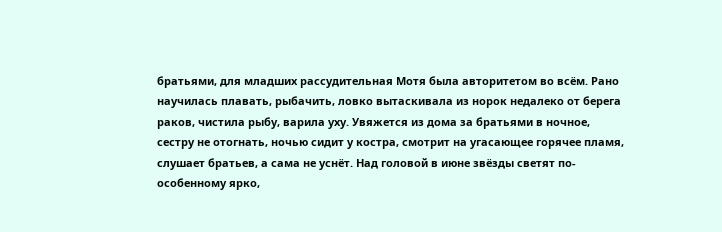братьями, для младших рассудительная Мотя была авторитетом во всём. Рано научилась плавать, рыбачить, ловко вытаскивала из норок недалеко от берега раков, чистила рыбу, варила уху. Увяжется из дома за братьями в ночное, сестру не отогнать, ночью сидит у костра, смотрит на угасающее горячее пламя, слушает братьев, а сама не уснёт. Над головой в июне звёзды светят по-особенному ярко,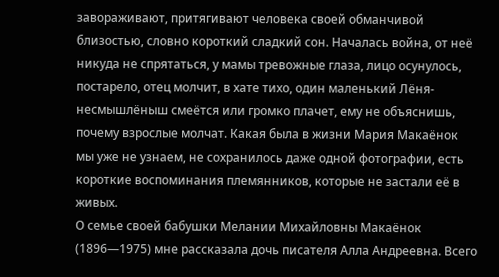завораживают, притягивают человека своей обманчивой близостью, словно короткий сладкий сон. Началась война, от неё никуда не спрятаться, у мамы тревожные глаза, лицо осунулось, постарело, отец молчит, в хате тихо, один маленький Лёня-несмышлёныш смеётся или громко плачет, ему не объяснишь, почему взрослые молчат. Какая была в жизни Мария Макаёнок мы уже не узнаем, не сохранилось даже одной фотографии, есть короткие воспоминания племянников, которые не застали её в живых.
О семье своей бабушки Мелании Михайловны Макаёнок (1896—1975) мне рассказала дочь писателя Алла Андреевна. Всего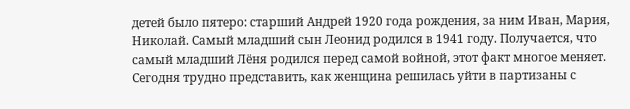детей было пятеро: старший Андрей 1920 года рождения, за ним Иван, Мария, Николай. Самый младший сын Леонид родился в 1941 году. Получается, что самый младший Лёня родился перед самой войной, этот факт многое меняет. Сегодня трудно представить, как женщина решилась уйти в партизаны с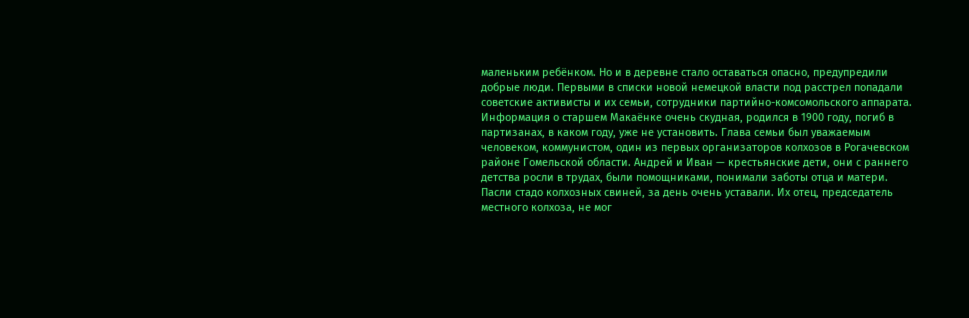маленьким ребёнком. Но и в деревне стало оставаться опасно, предупредили добрые люди. Первыми в списки новой немецкой власти под расстрел попадали советские активисты и их семьи, сотрудники партийно-комсомольского аппарата.
Информация о старшем Макаёнке очень скудная, родился в 1900 году, погиб в партизанах, в каком году, уже не установить. Глава семьи был уважаемым человеком, коммунистом, один из первых организаторов колхозов в Рогачевском районе Гомельской области. Андрей и Иван — крестьянские дети, они с раннего детства росли в трудах, были помощниками, понимали заботы отца и матери. Пасли стадо колхозных свиней, за день очень уставали. Их отец, председатель местного колхоза, не мог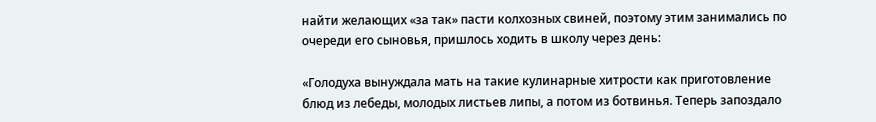найти желающих «за так» пасти колхозных свиней, поэтому этим занимались по очереди его сыновья, пришлось ходить в школу через день:

«Голодуха вынуждала мать на такие кулинарные хитрости как приготовление блюд из лебеды, молодых листьев липы, а потом из ботвинья. Теперь запоздало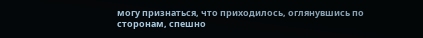могу признаться, что приходилось, оглянувшись по сторонам, спешно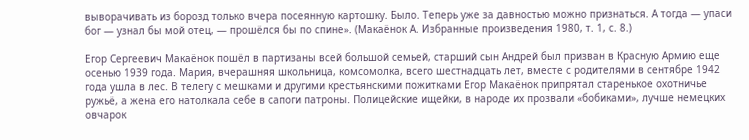выворачивать из борозд только вчера посеянную картошку. Было. Теперь уже за давностью можно признаться. А тогда — упаси бог — узнал бы мой отец, — прошёлся бы по спине». (Макаёнок А. Избранные произведения 1980, т. 1, с. 8.)

Егор Сергеевич Макаёнок пошёл в партизаны всей большой семьей, старший сын Андрей был призван в Красную Армию еще осенью 1939 года. Мария, вчерашняя школьница, комсомолка, всего шестнадцать лет, вместе с родителями в сентябре 1942 года ушла в лес. В телегу с мешками и другими крестьянскими пожитками Егор Макаёнок припрятал старенькое охотничье ружьё, а жена его натолкала себе в сапоги патроны. Полицейские ищейки, в народе их прозвали «бобиками», лучше немецких овчарок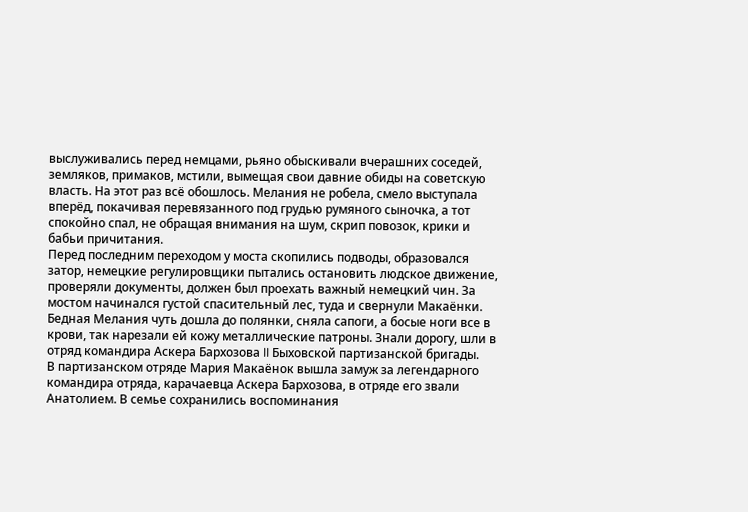выслуживались перед немцами, рьяно обыскивали вчерашних соседей, земляков, примаков, мстили, вымещая свои давние обиды на советскую власть. На этот раз всё обошлось. Мелания не робела, смело выступала вперёд, покачивая перевязанного под грудью румяного сыночка, а тот спокойно спал, не обращая внимания на шум, скрип повозок, крики и бабьи причитания.
Перед последним переходом у моста скопились подводы, образовался затор, немецкие регулировщики пытались остановить людское движение, проверяли документы, должен был проехать важный немецкий чин. За мостом начинался густой спасительный лес, туда и свернули Макаёнки. Бедная Мелания чуть дошла до полянки, сняла сапоги, а босые ноги все в крови, так нарезали ей кожу металлические патроны. Знали дорогу, шли в отряд командира Аскера Бархозова II Быховской партизанской бригады.
В партизанском отряде Мария Макаёнок вышла замуж за легендарного командира отряда, карачаевца Аскера Бархозова, в отряде его звали Анатолием. В семье сохранились воспоминания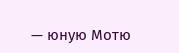— юную Мотю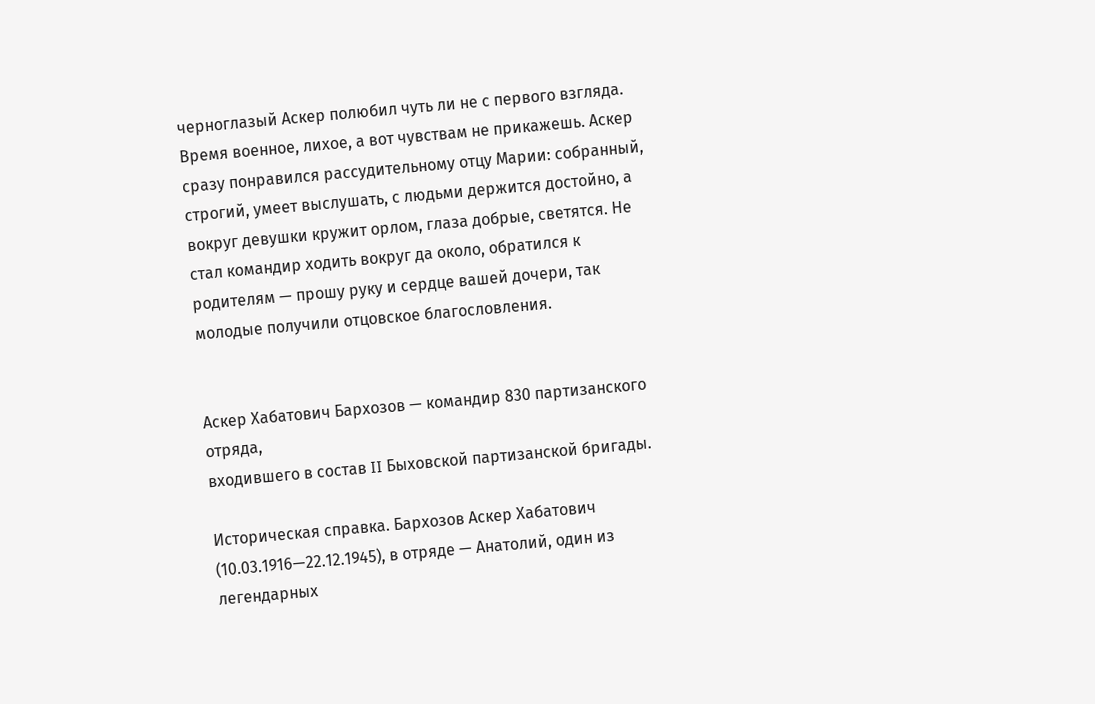черноглазый Аскер полюбил чуть ли не с первого взгляда. Время военное, лихое, а вот чувствам не прикажешь. Аскер сразу понравился рассудительному отцу Марии: собранный, строгий, умеет выслушать, с людьми держится достойно, а вокруг девушки кружит орлом, глаза добрые, светятся. Не стал командир ходить вокруг да около, обратился к родителям — прошу руку и сердце вашей дочери, так молодые получили отцовское благословления.


Аскер Хабатович Бархозов — командир 830 партизанского отряда,
входившего в состав II Быховской партизанской бригады.

Историческая справка. Бархозов Аскер Хабатович (10.03.1916—22.12.1945), в отряде — Анатолий, один из легендарных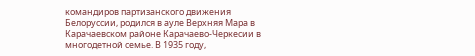командиров партизанского движения Белоруссии, родился в ауле Верхняя Мара в Карачаевском районе Карачаево-Черкесии в многодетной семье. В 1935 году,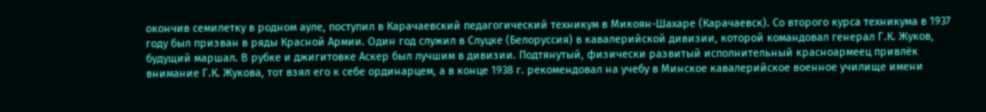окончив семилетку в родном ауле, поступил в Карачаевский педагогический техникум в Микоян-Шахаре (Карачаевск). Со второго курса техникума в 1937 году был призван в ряды Красной Армии. Один год служил в Слуцке (Белоруссия) в кавалерийской дивизии, которой командовал генерал Г.К. Жуков, будущий маршал. В рубке и джигитовке Аскер был лучшим в дивизии. Подтянутый, физически развитый исполнительный красноармеец привлёк внимание Г.К. Жукова, тот взял его к себе ординарцем, а в конце 1938 г. рекомендовал на учебу в Минское кавалерийское военное училище имени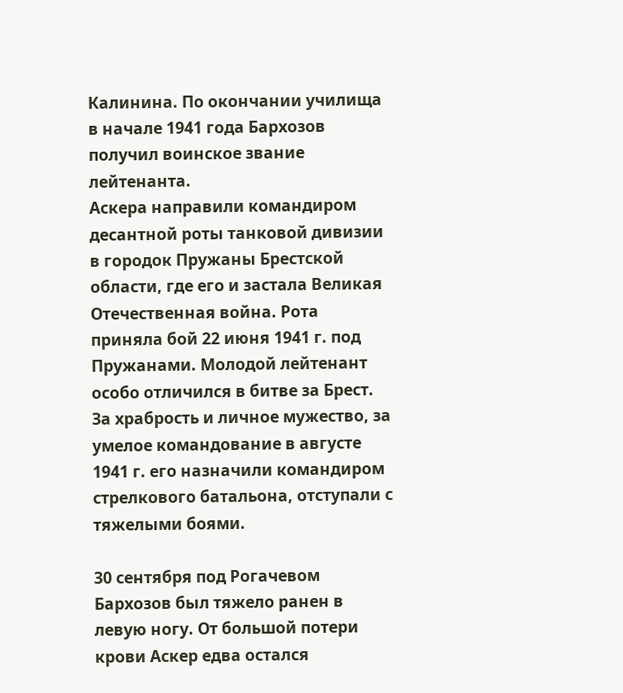Калинина. По окончании училища в начале 1941 года Бархозов получил воинское звание лейтенанта.
Аскера направили командиром десантной роты танковой дивизии в городок Пружаны Брестской области, где его и застала Великая Отечественная война. Рота приняла бой 22 июня 1941 г. под Пружанами. Молодой лейтенант особо отличился в битве за Брест. За храбрость и личное мужество, за умелое командование в августе 1941 г. его назначили командиром стрелкового батальона, отступали с тяжелыми боями.

30 сентября под Рогачевом Бархозов был тяжело ранен в левую ногу. От большой потери крови Аскер едва остался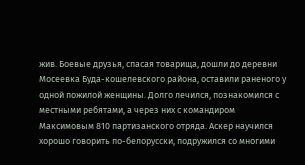жив. Боевые друзья, спасая товарища, дошли до деревни Мосеевка Буда-кошелевского района, оставили раненого у одной пожилой женщины. Долго лечился, познакомился с местными ребятами, а через них с командиром Максимовым 810 партизанского отряда. Аскер научился хорошо говорить по-белорусски, подружился со многими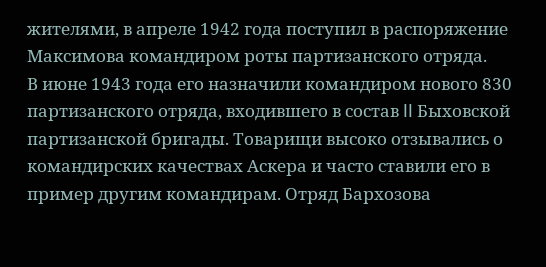жителями, в апреле 1942 года поступил в распоряжение Максимова командиром роты партизанского отряда.
В июне 1943 года его назначили командиром нового 830 партизанского отряда, входившего в состав II Быховской партизанской бригады. Товарищи высоко отзывались о командирских качествах Аскера и часто ставили его в пример другим командирам. Отряд Бархозова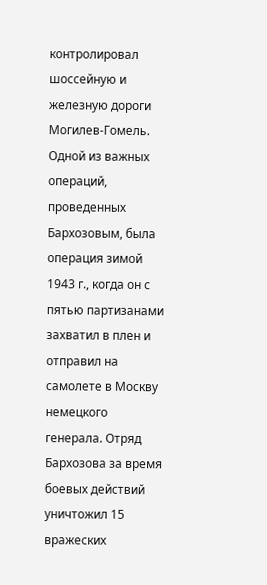контролировал шоссейную и железную дороги Могилев-Гомель.
Одной из важных операций, проведенных Бархозовым, была операция зимой 1943 г., когда он с пятью партизанами захватил в плен и отправил на самолете в Москву немецкого генерала. Отряд Бархозова за время боевых действий уничтожил 15 вражеских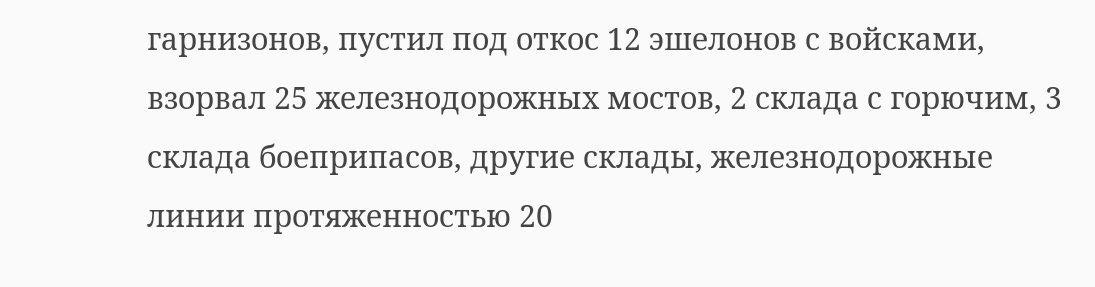гарнизонов, пустил под откос 12 эшелонов с войсками, взорвал 25 железнодорожных мостов, 2 склада с горючим, 3 склада боеприпасов, другие склады, железнодорожные линии протяженностью 20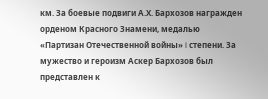км. За боевые подвиги А.Х. Бархозов награжден орденом Красного Знамени, медалью «Партизан Отечественной войны» I степени. За мужество и героизм Аскер Бархозов был представлен к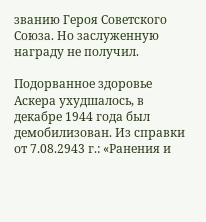званию Героя Советского Союза. Но заслуженную награду не получил.

Подорванное здоровье Аскера ухудшалось, в декабре 1944 года был демобилизован. Из справки от 7.08.2943 г.: «Ранения и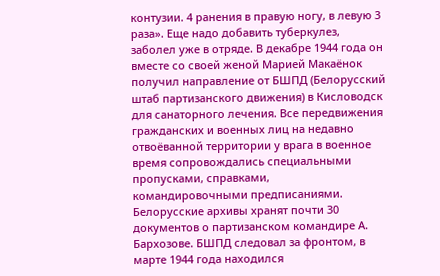контузии. 4 ранения в правую ногу, в левую 3 раза». Еще надо добавить туберкулез, заболел уже в отряде. В декабре 1944 года он вместе со своей женой Марией Макаёнок получил направление от БШПД (Белорусский штаб партизанского движения) в Кисловодск для санаторного лечения. Все передвижения гражданских и военных лиц на недавно отвоёванной территории у врага в военное время сопровождались специальными пропусками, справками, командировочными предписаниями. Белорусские архивы хранят почти 30 документов о партизанском командире А. Бархозове. БШПД следовал за фронтом, в марте 1944 года находился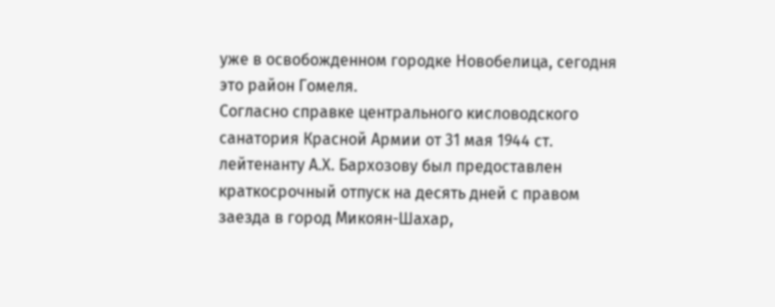уже в освобожденном городке Новобелица, сегодня это район Гомеля.
Согласно справке центрального кисловодского санатория Красной Армии от 31 мая 1944 ст. лейтенанту А.Х. Бархозову был предоставлен краткосрочный отпуск на десять дней с правом заезда в город Микоян-Шахар,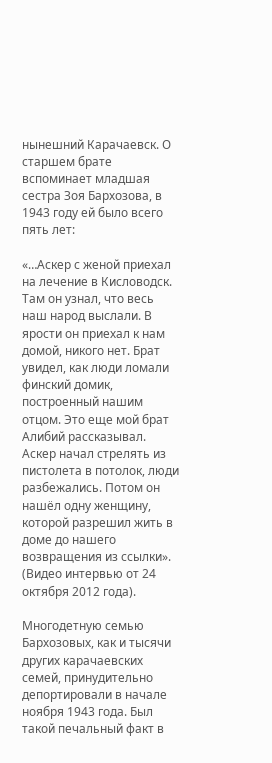нынешний Карачаевск. О старшем брате вспоминает младшая сестра Зоя Бархозова, в 1943 году ей было всего пять лет:

«…Аскер с женой приехал на лечение в Кисловодск. Там он узнал, что весь наш народ выслали. В ярости он приехал к нам домой, никого нет. Брат увидел, как люди ломали финский домик, построенный нашим отцом. Это еще мой брат Алибий рассказывал. Аскер начал стрелять из пистолета в потолок, люди разбежались. Потом он нашёл одну женщину, которой разрешил жить в доме до нашего возвращения из ссылки». (Видео интервью от 24 октября 2012 года).

Многодетную семью Бархозовых, как и тысячи других карачаевских семей, принудительно депортировали в начале ноября 1943 года. Был такой печальный факт в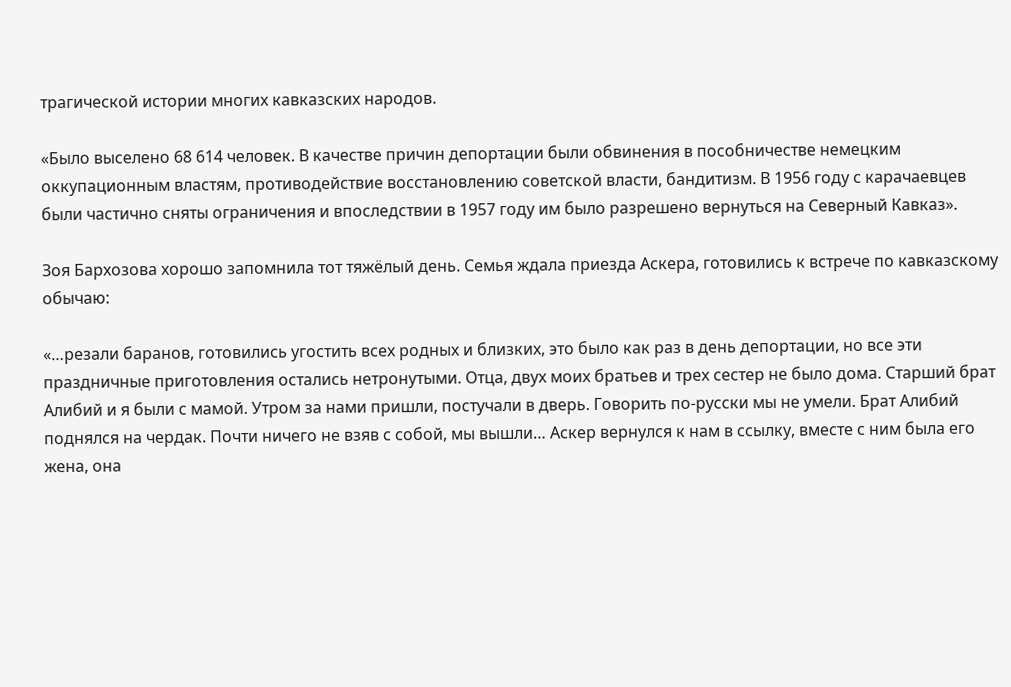трагической истории многих кавказских народов.

«Было выселено 68 614 человек. В качестве причин депортации были обвинения в пособничестве немецким оккупационным властям, противодействие восстановлению советской власти, бандитизм. В 1956 году с карачаевцев были частично сняты ограничения и впоследствии в 1957 году им было разрешено вернуться на Северный Кавказ».

Зоя Бархозова хорошо запомнила тот тяжёлый день. Семья ждала приезда Аскера, готовились к встрече по кавказскому обычаю:

«…резали баранов, готовились угостить всех родных и близких, это было как раз в день депортации, но все эти праздничные приготовления остались нетронутыми. Отца, двух моих братьев и трех сестер не было дома. Старший брат Алибий и я были с мамой. Утром за нами пришли, постучали в дверь. Говорить по-русски мы не умели. Брат Алибий поднялся на чердак. Почти ничего не взяв с собой, мы вышли… Аскер вернулся к нам в ссылку, вместе с ним была его жена, она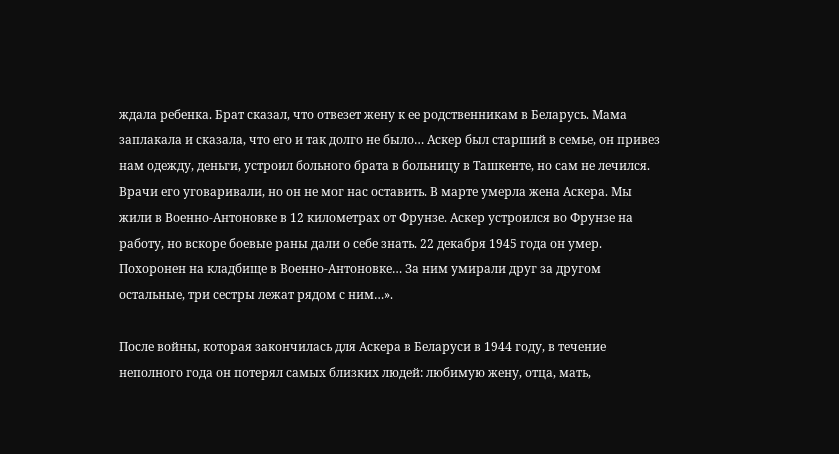ждала ребенка. Брат сказал, что отвезет жену к ее родственникам в Беларусь. Мама заплакала и сказала, что его и так долго не было… Аскер был старший в семье, он привез нам одежду, деньги, устроил больного брата в больницу в Ташкенте, но сам не лечился. Врачи его уговаривали, но он не мог нас оставить. В марте умерла жена Аскера. Мы жили в Военно-Антоновке в 12 километрах от Фрунзе. Аскер устроился во Фрунзе на работу, но вскоре боевые раны дали о себе знать. 22 декабря 1945 года он умер. Похоронен на кладбище в Военно-Антоновке… За ним умирали друг за другом остальные, три сестры лежат рядом с ним…».

После войны, которая закончилась для Аскера в Беларуси в 1944 году, в течение неполного года он потерял самых близких людей: любимую жену, отца, мать,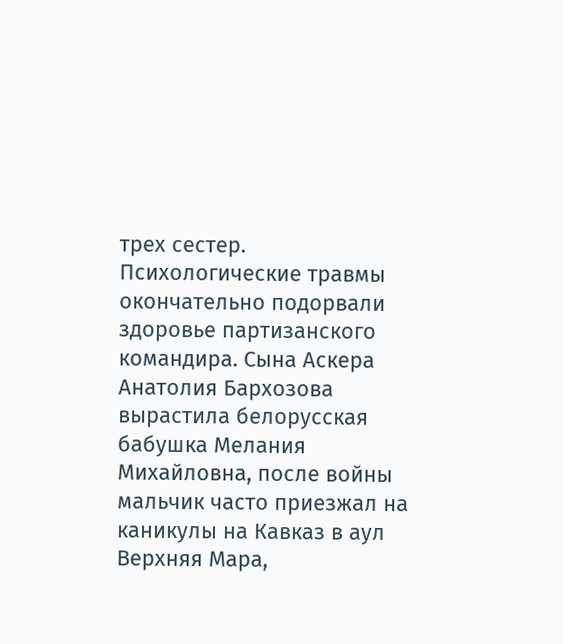трех сестер. Психологические травмы окончательно подорвали здоровье партизанского командира. Сына Аскера Анатолия Бархозова вырастила белорусская бабушка Мелания Михайловна, после войны мальчик часто приезжал на каникулы на Кавказ в аул Верхняя Мара,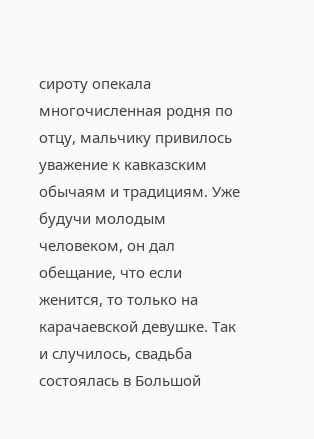сироту опекала многочисленная родня по отцу, мальчику привилось уважение к кавказским обычаям и традициям. Уже будучи молодым человеком, он дал обещание, что если женится, то только на карачаевской девушке. Так и случилось, свадьба состоялась в Большой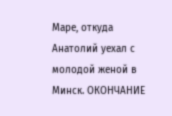Маре, откуда Анатолий уехал с молодой женой в Минск. ОКОНЧАНИЕ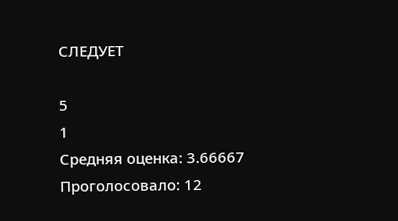СЛЕДУЕТ

5
1
Средняя оценка: 3.66667
Проголосовало: 12